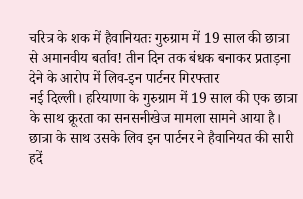चरित्र के शक में हैवानियतः गुरुग्राम में 19 साल की छात्रा से अमानवीय बर्ताव! तीन दिन तक बंधक बनाकर प्रताड़ना देने के आरोप में लिव-इन पार्टनर गिरफ्तार
नई दिल्ली। हरियाणा के गुरुग्राम में 19 साल की एक छात्रा के साथ क्रूरता का सनसनीखेज मामला सामने आया है। छात्रा के साथ उसके लिव इन पार्टनर ने हैवानियत की सारी हदें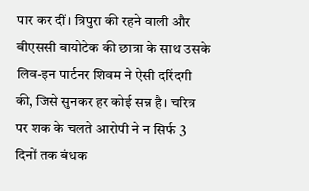पार कर दीं। त्रिपुरा की रहने वाली और बीएससी बायोटेक की छात्रा के साथ उसके लिव-इन पार्टनर शिवम ने ऐसी दरिंदगी की, जिसे सुनकर हर कोई सन्न है। चरित्र पर शक के चलते आरोपी ने न सिर्फ 3 दिनों तक बंधक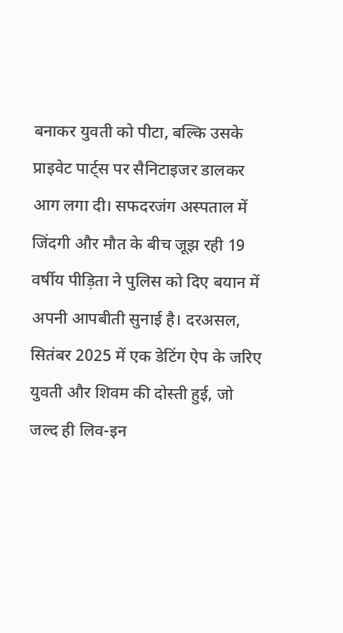बनाकर युवती को पीटा, बल्कि उसके प्राइवेट पार्ट्स पर सैनिटाइजर डालकर आग लगा दी। सफदरजंग अस्पताल में जिंदगी और मौत के बीच जूझ रही 19 वर्षीय पीड़िता ने पुलिस को दिए बयान में अपनी आपबीती सुनाई है। दरअसल, सितंबर 2025 में एक डेटिंग ऐप के जरिए युवती और शिवम की दोस्ती हुई, जो जल्द ही लिव-इन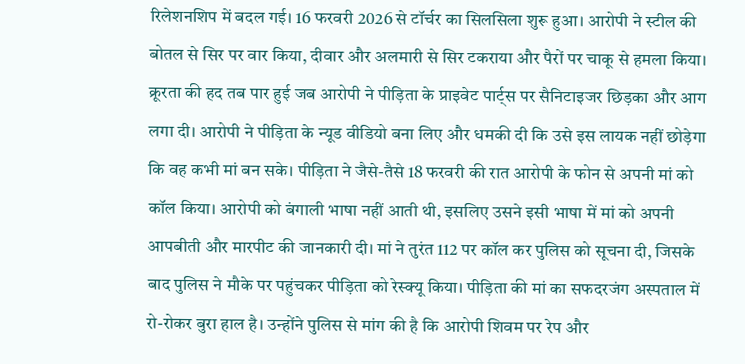रिलेशनशिप में बदल गई। 16 फरवरी 2026 से टॉर्चर का सिलसिला शुरू हुआ। आरोपी ने स्टील की बोतल से सिर पर वार किया, दीवार और अलमारी से सिर टकराया और पैरों पर चाकू से हमला किया। क्रूरता की हद तब पार हुई जब आरोपी ने पीड़िता के प्राइवेट पार्ट्स पर सैनिटाइजर छिड़का और आग लगा दी। आरोपी ने पीड़िता के न्यूड वीडियो बना लिए और धमकी दी कि उसे इस लायक नहीं छोड़ेगा कि वह कभी मां बन सके। पीड़िता ने जैसे-तैसे 18 फरवरी की रात आरोपी के फोन से अपनी मां को कॉल किया। आरोपी को बंगाली भाषा नहीं आती थी, इसलिए उसने इसी भाषा में मां को अपनी आपबीती और मारपीट की जानकारी दी। मां ने तुरंत 112 पर कॉल कर पुलिस को सूचना दी, जिसके बाद पुलिस ने मौके पर पहुंचकर पीड़िता को रेस्क्यू किया। पीड़िता की मां का सफदरजंग अस्पताल में रो-रोकर बुरा हाल है। उन्होंने पुलिस से मांग की है कि आरोपी शिवम पर रेप और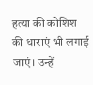हत्या की कोशिश की धाराएं भी लगाई जाएं। उन्हें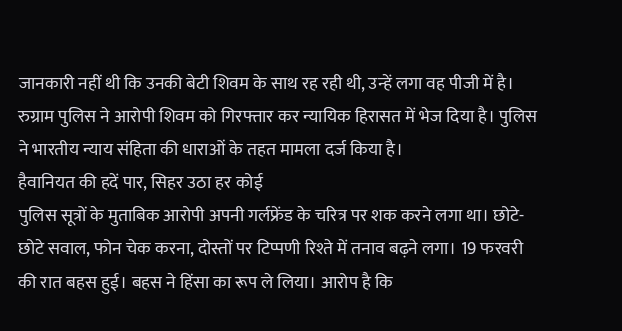जानकारी नहीं थी कि उनकी बेटी शिवम के साथ रह रही थी, उन्हें लगा वह पीजी में है। रुग्राम पुलिस ने आरोपी शिवम को गिरफ्तार कर न्यायिक हिरासत में भेज दिया है। पुलिस ने भारतीय न्याय संहिता की धाराओं के तहत मामला दर्ज किया है।
हैवानियत की हदें पार, सिहर उठा हर कोई
पुलिस सूत्रों के मुताबिक आरोपी अपनी गर्लफ्रेंड के चरित्र पर शक करने लगा था। छोटे-छोटे सवाल, फोन चेक करना, दोस्तों पर टिप्पणी रिश्ते में तनाव बढ़ने लगा। 19 फरवरी की रात बहस हुई। बहस ने हिंसा का रूप ले लिया। आरोप है कि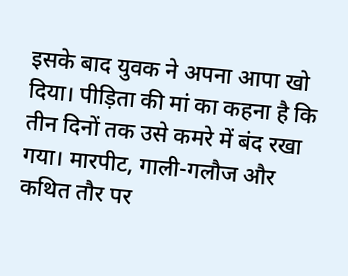इसके बाद युवक ने अपना आपा खो दिया। पीड़िता की मां का कहना है कि तीन दिनों तक उसे कमरे में बंद रखा गया। मारपीट, गाली-गलौज और कथित तौर पर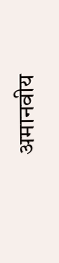अमानवीय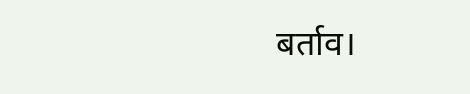बर्ताव।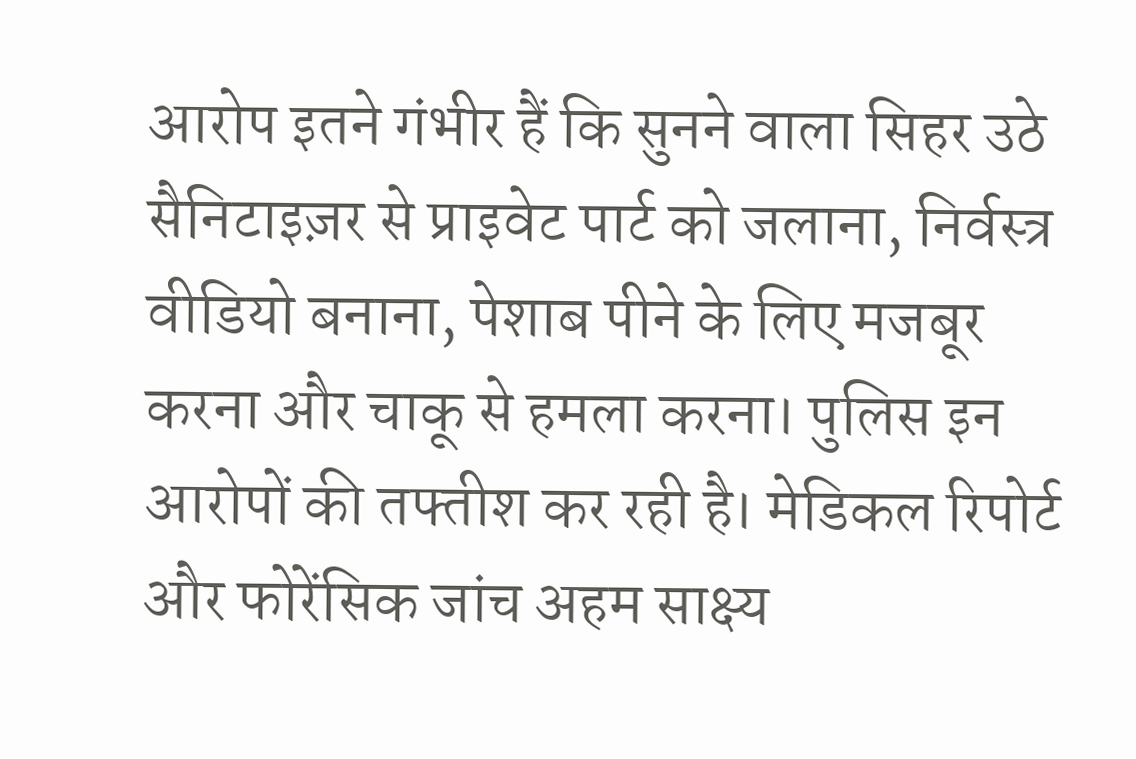आरोप इतने गंभीर हैं कि सुनने वाला सिहर उठे सैनिटाइज़र से प्राइवेट पार्ट को जलाना, निर्वस्त्र वीडियो बनाना, पेशाब पीने के लिए मजबूर करना और चाकू से हमला करना। पुलिस इन आरोपों की तफ्तीश कर रही है। मेडिकल रिपोर्ट और फोरेंसिक जांच अहम साक्ष्य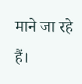माने जा रहे हैं।